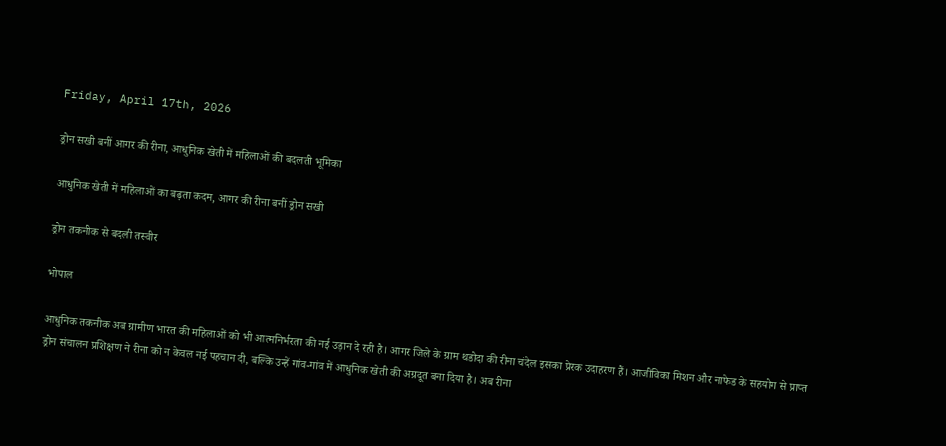Friday, April 17th, 2026

ड्रोन सखी बनीं आगर की रीना, आधुनिक खेती में महिलाओं की बदलती भूमिका

आधुनिक खेती में महिलाओं का बढ़ता कदम, आगर की रीना बनीं ड्रोन सखी

ड्रोन तकनीक से बदली तस्वीर

भोपाल

आधुनिक तकनीक अब ग्रामीण भारत की महिलाओं को भी आत्मनिर्भरता की नई उड़ान दे रही है। आगर जिले के ग्राम थडोदा की रीना चंदेल इसका प्रेरक उदाहरण हैं। आजीविका मिशन और नाफेड के सहयोग से प्राप्त ड्रोन संचालन प्रशिक्षण ने रीना को न केवल नई पहचान दी, बल्कि उन्हें गांव-गांव में आधुनिक खेती की अग्रदूत बना दिया है। अब रीना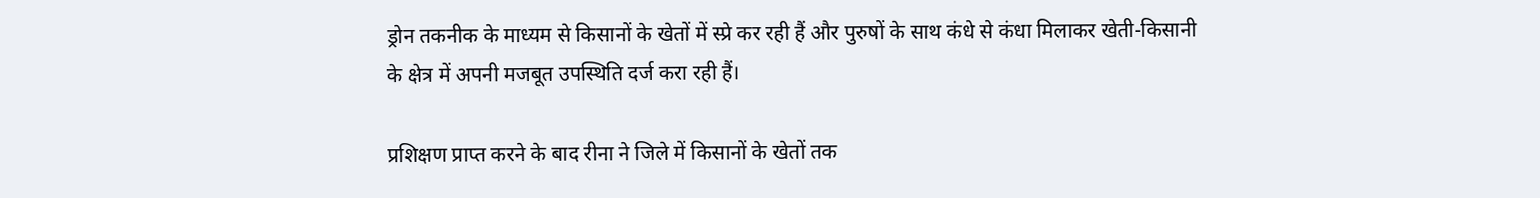ड्रोन तकनीक के माध्यम से किसानों के खेतों में स्प्रे कर रही हैं और पुरुषों के साथ कंधे से कंधा मिलाकर खेती-किसानी के क्षेत्र में अपनी मजबूत उपस्थिति दर्ज करा रही हैं।

प्रशिक्षण प्राप्त करने के बाद रीना ने जिले में किसानों के खेतों तक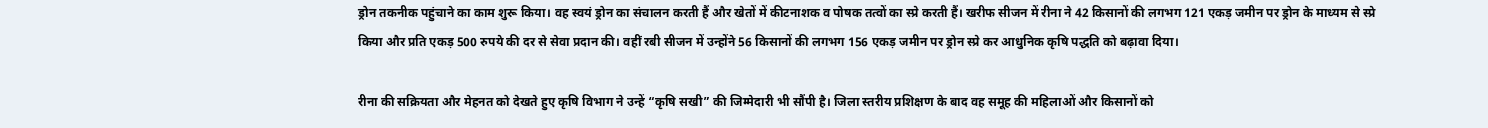ड्रोन तकनीक पहुंचाने का काम शुरू किया। वह स्वयं ड्रोन का संचालन करती हैं और खेतों में कीटनाशक व पोषक तत्वों का स्प्रे करती हैं। खरीफ सीजन में रीना ने 42 किसानों की लगभग 121 एकड़ जमीन पर ड्रोन के माध्यम से स्प्रे किया और प्रति एकड़ 500 रुपये की दर से सेवा प्रदान की। वहीं रबी सीजन में उन्होंने 56 किसानों की लगभग 156 एकड़ जमीन पर ड्रोन स्प्रे कर आधुनिक कृषि पद्धति को बढ़ावा दिया।

रीना की सक्रियता और मेहनत को देखते हुए कृषि विभाग ने उन्हें “कृषि सखी” की जिम्मेदारी भी सौंपी है। जिला स्तरीय प्रशिक्षण के बाद वह समूह की महिलाओं और किसानों को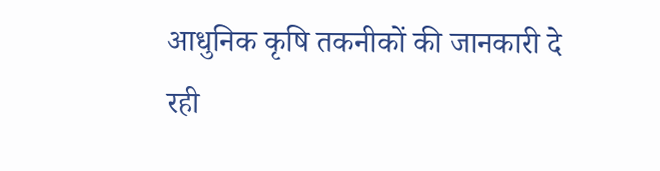आधुनिक कृषि तकनीकों की जानकारी दे रही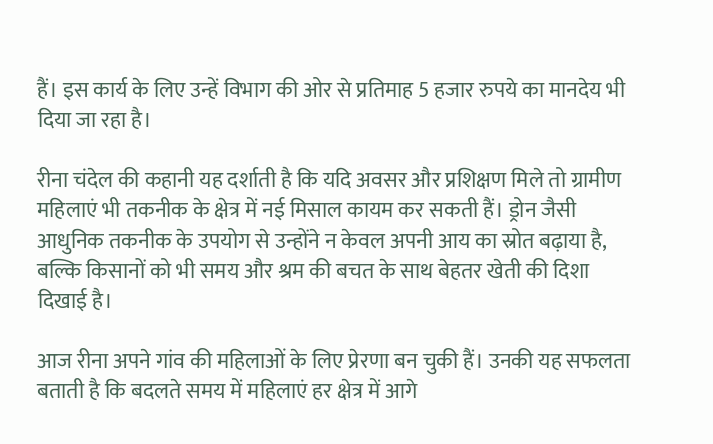हैं। इस कार्य के लिए उन्हें विभाग की ओर से प्रतिमाह 5 हजार रुपये का मानदेय भी दिया जा रहा है।

रीना चंदेल की कहानी यह दर्शाती है कि यदि अवसर और प्रशिक्षण मिले तो ग्रामीण महिलाएं भी तकनीक के क्षेत्र में नई मिसाल कायम कर सकती हैं। ड्रोन जैसी आधुनिक तकनीक के उपयोग से उन्होंने न केवल अपनी आय का स्रोत बढ़ाया है, बल्कि किसानों को भी समय और श्रम की बचत के साथ बेहतर खेती की दिशा दिखाई है।

आज रीना अपने गांव की महिलाओं के लिए प्रेरणा बन चुकी हैं। उनकी यह सफलता बताती है कि बदलते समय में महिलाएं हर क्षेत्र में आगे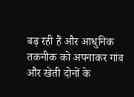बढ़ रही हैं और आधुनिक तकनीक को अपनाकर गांव और खेती दोनों के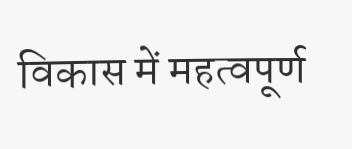विकास में महत्वपूर्ण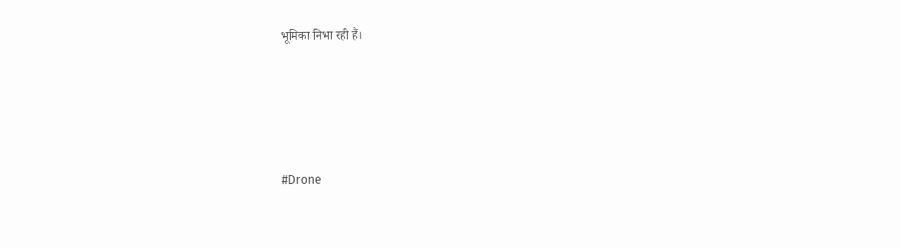भूमिका निभा रही हैं।





#Drone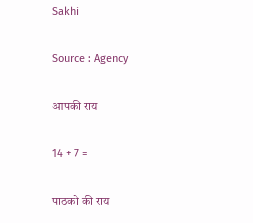Sakhi

Source : Agency

आपकी राय

14 + 7 =

पाठको की राय